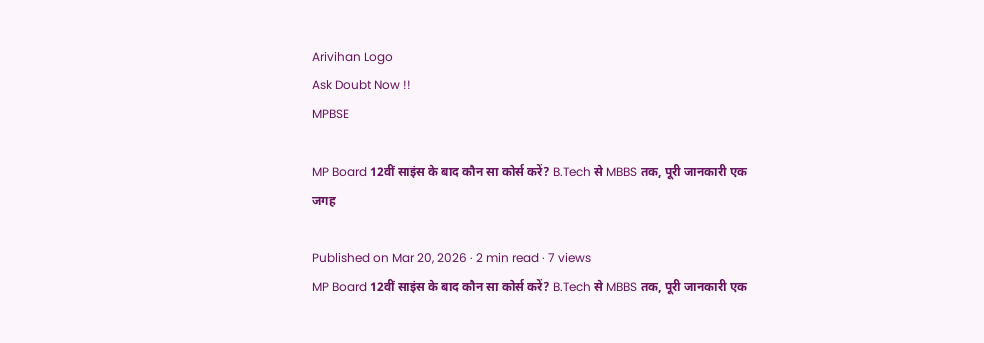Arivihan Logo
Ask Doubt Now !!
MPBSE

MP Board 12वीं साइंस के बाद कौन सा कोर्स करें? B.Tech से MBBS तक, पूरी जानकारी एक जगह

Published on Mar 20, 2026 · 2 min read · 7 views
MP Board 12वीं साइंस के बाद कौन सा कोर्स करें? B.Tech से MBBS तक, पूरी जानकारी एक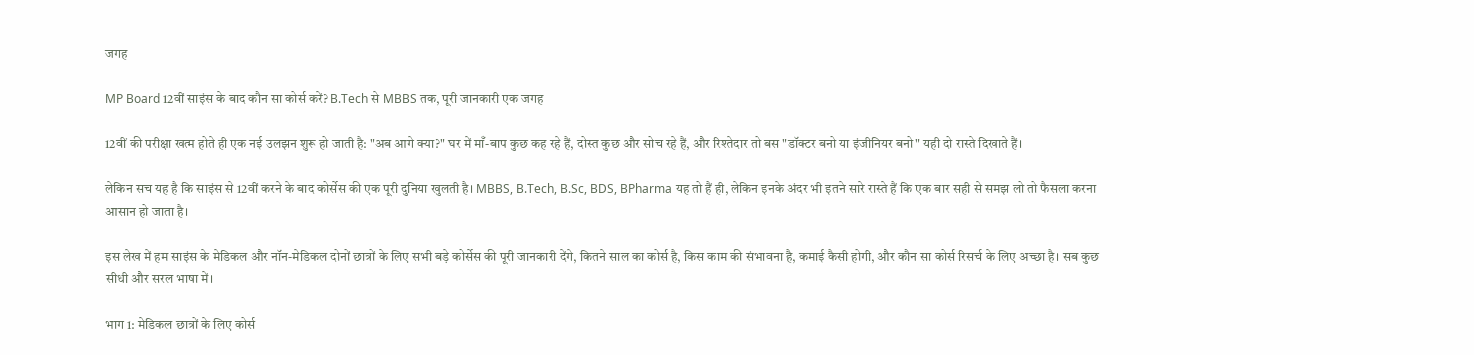जगह

MP Board 12वीं साइंस के बाद कौन सा कोर्स करें? B.Tech से MBBS तक, पूरी जानकारी एक जगह

12वीं की परीक्षा खत्म होते ही एक नई उलझन शुरू हो जाती है: "अब आगे क्या?" घर में माँ-बाप कुछ कह रहे हैं, दोस्त कुछ और सोच रहे हैं, और रिश्तेदार तो बस "डॉक्टर बनो या इंजीनियर बनो" यही दो रास्ते दिखाते हैं।

लेकिन सच यह है कि साइंस से 12वीं करने के बाद कोर्सेस की एक पूरी दुनिया खुलती है। MBBS, B.Tech, B.Sc, BDS, BPharma यह तो हैं ही, लेकिन इनके अंदर भी इतने सारे रास्ते हैं कि एक बार सही से समझ लो तो फैसला करना आसान हो जाता है।

इस लेख में हम साइंस के मेडिकल और नॉन-मेडिकल दोनों छात्रों के लिए सभी बड़े कोर्सेस की पूरी जानकारी देंगे, कितने साल का कोर्स है, किस काम की संभावना है, कमाई कैसी होगी, और कौन सा कोर्स रिसर्च के लिए अच्छा है। सब कुछ सीधी और सरल भाषा में।

भाग 1: मेडिकल छात्रों के लिए कोर्स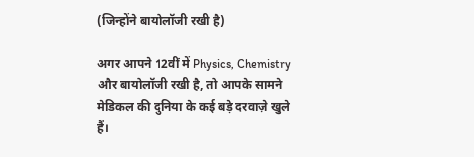(जिन्होंने बायोलॉजी रखी है)

अगर आपने 12वीं में Physics, Chemistry और बायोलॉजी रखी है, तो आपके सामने मेडिकल की दुनिया के कई बड़े दरवाज़े खुले हैं।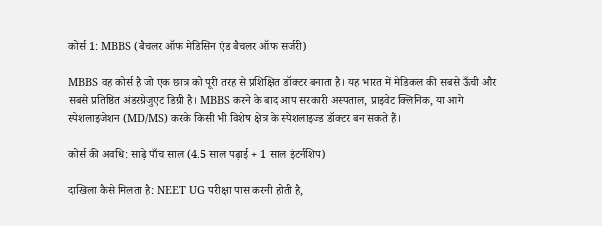कोर्स 1: MBBS (बैचलर ऑफ मेडिसिन एंड बैचलर ऑफ सर्जरी)

MBBS वह कोर्स है जो एक छात्र को पूरी तरह से प्रशिक्षित डॉक्टर बनाता है। यह भारत में मेडिकल की सबसे ऊँची और सबसे प्रतिष्ठित अंडरग्रेजुएट डिग्री है। MBBS करने के बाद आप सरकारी अस्पताल, प्राइवेट क्लिनिक, या आगे स्पेशलाइजेशन (MD/MS) करके किसी भी विशेष क्षेत्र के स्पेशलाइज्ड डॉक्टर बन सकते हैं।

कोर्स की अवधि: साढ़े पाँच साल (4.5 साल पढ़ाई + 1 साल इंटर्नशिप)

दाखिला कैसे मिलता है: NEET UG परीक्षा पास करनी होती है,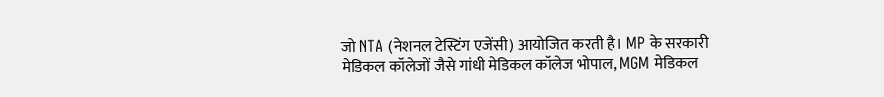जो NTA (नेशनल टेस्टिंग एजेंसी) आयोजित करती है। MP के सरकारी मेडिकल कॉलेजों जैसे गांधी मेडिकल कॉलेज भोपाल, MGM मेडिकल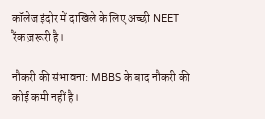कॉलेज इंदोर में दाखिले के लिए अच्छी NEET रैंक ज़रूरी है।

नौकरी की संभावना: MBBS के बाद नौकरी की कोई कमी नहीं है।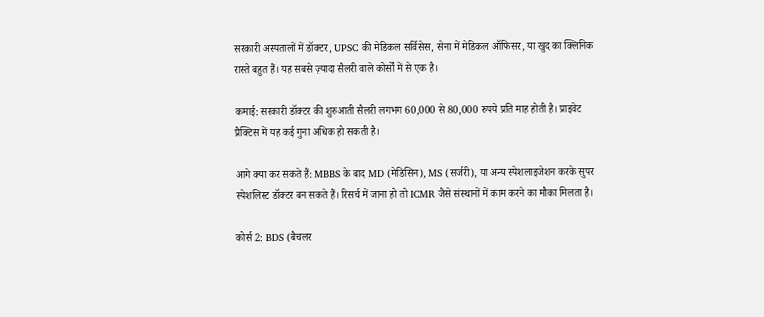सरकारी अस्पतालों में डॉक्टर, UPSC की मेडिकल सर्विसेस, सेना में मेडिकल ऑफिसर, या खुद का क्लिनिक रास्ते बहुत हैं। यह सबसे ज़्यादा सैलरी वाले कोर्सों में से एक है।

कमाई: सरकारी डॉक्टर की शुरुआती सैलरी लगभग 60,000 से 80,000 रुपये प्रति माह होती है। प्राइवेट प्रैक्टिस में यह कई गुना अधिक हो सकती है।

आगे क्या कर सकते हैं: MBBS के बाद MD (मेडिसिन), MS (सर्जरी), या अन्य स्पेशलाइजेशन करके सुपर स्पेशलिस्ट डॉक्टर बन सकते हैं। रिसर्च में जाना हो तो ICMR जैसे संस्थानों में काम करने का मौका मिलता है।

कोर्स 2: BDS (बैचलर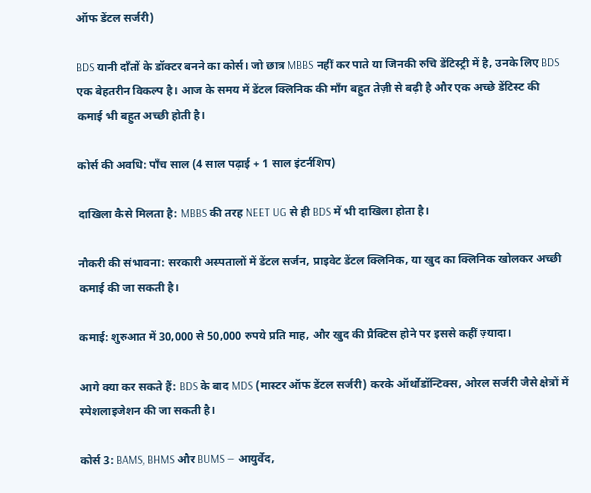ऑफ डेंटल सर्जरी)

BDS यानी दाँतों के डॉक्टर बनने का कोर्स। जो छात्र MBBS नहीं कर पाते या जिनकी रुचि डेंटिस्ट्री में है, उनके लिए BDS एक बेहतरीन विकल्प है। आज के समय में डेंटल क्लिनिक की माँग बहुत तेज़ी से बढ़ी है और एक अच्छे डेंटिस्ट की कमाई भी बहुत अच्छी होती है।

कोर्स की अवधि: पाँच साल (4 साल पढ़ाई + 1 साल इंटर्नशिप)

दाखिला कैसे मिलता है: MBBS की तरह NEET UG से ही BDS में भी दाखिला होता है।

नौकरी की संभावना: सरकारी अस्पतालों में डेंटल सर्जन, प्राइवेट डेंटल क्लिनिक, या खुद का क्लिनिक खोलकर अच्छी कमाई की जा सकती है।

कमाई: शुरुआत में 30,000 से 50,000 रुपये प्रति माह, और खुद की प्रैक्टिस होने पर इससे कहीं ज़्यादा।

आगे क्या कर सकते हैं: BDS के बाद MDS (मास्टर ऑफ डेंटल सर्जरी) करके ऑर्थोडॉन्टिक्स, ओरल सर्जरी जैसे क्षेत्रों में स्पेशलाइजेशन की जा सकती है।

कोर्स 3: BAMS, BHMS और BUMS — आयुर्वेद,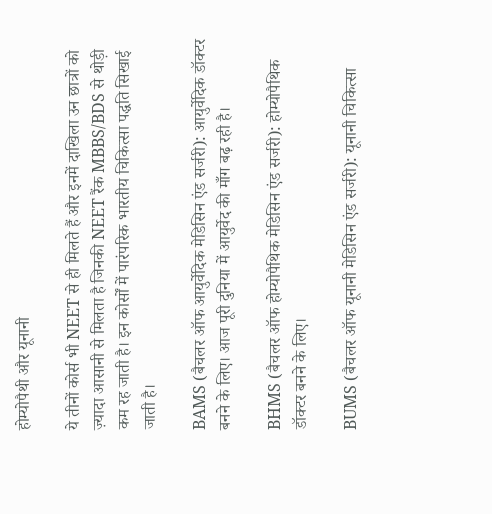होम्योपैथी और यूनानी

ये तीनों कोर्स भी NEET से ही मिलते हैं और इनमें दाखिला उन छात्रों को ज़्यादा आसानी से मिलता है जिनकी NEET रैंक MBBS/BDS से थोड़ी कम रह जाती है। इन कोर्सों में पारंपरिक भारतीय चिकित्सा पद्धति सिखाई जाती है।

BAMS (बैचलर ऑफ आयुर्वेदिक मेडिसिन एंड सर्जरी): आयुर्वेदिक डॉक्टर बनने के लिए। आज पूरी दुनिया में आयुर्वेद की माँग बढ़ रही है।

BHMS (बैचलर ऑफ होम्योपैथिक मेडिसिन एंड सर्जरी): होम्योपैथिक डॉक्टर बनने के लिए।

BUMS (बैचलर ऑफ यूनानी मेडिसिन एंड सर्जरी): यूनानी चिकित्सा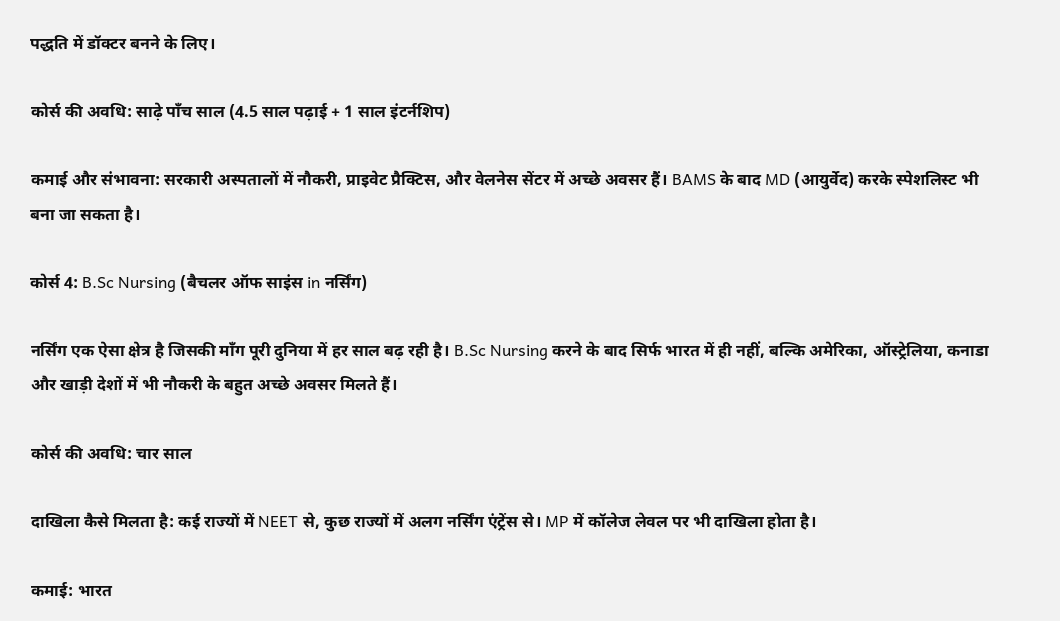पद्धति में डॉक्टर बनने के लिए।

कोर्स की अवधि: साढ़े पाँच साल (4.5 साल पढ़ाई + 1 साल इंटर्नशिप)

कमाई और संभावना: सरकारी अस्पतालों में नौकरी, प्राइवेट प्रैक्टिस, और वेलनेस सेंटर में अच्छे अवसर हैं। BAMS के बाद MD (आयुर्वेद) करके स्पेशलिस्ट भी बना जा सकता है।

कोर्स 4: B.Sc Nursing (बैचलर ऑफ साइंस in नर्सिंग)

नर्सिंग एक ऐसा क्षेत्र है जिसकी माँग पूरी दुनिया में हर साल बढ़ रही है। B.Sc Nursing करने के बाद सिर्फ भारत में ही नहीं, बल्कि अमेरिका, ऑस्ट्रेलिया, कनाडा और खाड़ी देशों में भी नौकरी के बहुत अच्छे अवसर मिलते हैं।

कोर्स की अवधि: चार साल

दाखिला कैसे मिलता है: कई राज्यों में NEET से, कुछ राज्यों में अलग नर्सिंग एंट्रेंस से। MP में कॉलेज लेवल पर भी दाखिला होता है।

कमाई: भारत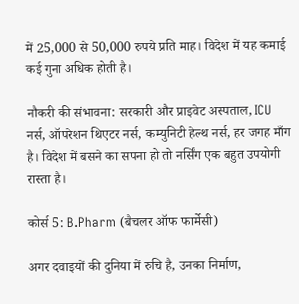में 25,000 से 50,000 रुपये प्रति माह। विदेश में यह कमाई कई गुना अधिक होती है।

नौकरी की संभावना: सरकारी और प्राइवेट अस्पताल, ICU नर्स, ऑपरेशन थिएटर नर्स, कम्युनिटी हेल्थ नर्स, हर जगह माँग है। विदेश में बसने का सपना हो तो नर्सिंग एक बहुत उपयोगी रास्ता है।

कोर्स 5: B.Pharm (बैचलर ऑफ फार्मेसी)

अगर दवाइयों की दुनिया में रुचि है, उनका निर्माण,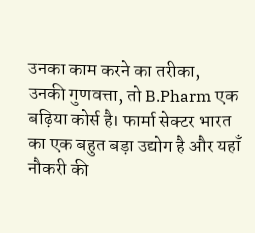उनका काम करने का तरीका, उनकी गुणवत्ता, तो B.Pharm एक बढ़िया कोर्स है। फार्मा सेक्टर भारत का एक बहुत बड़ा उद्योग है और यहाँ नौकरी की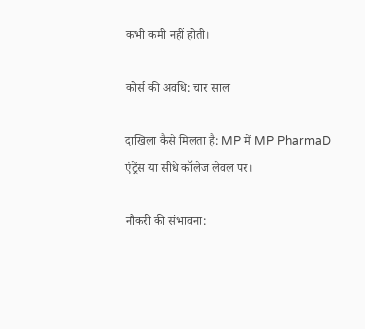कभी कमी नहीं होती।

कोर्स की अवधि: चार साल

दाखिला कैसे मिलता है: MP में MP PharmaD एंट्रेंस या सीधे कॉलेज लेवल पर।

नौकरी की संभावना: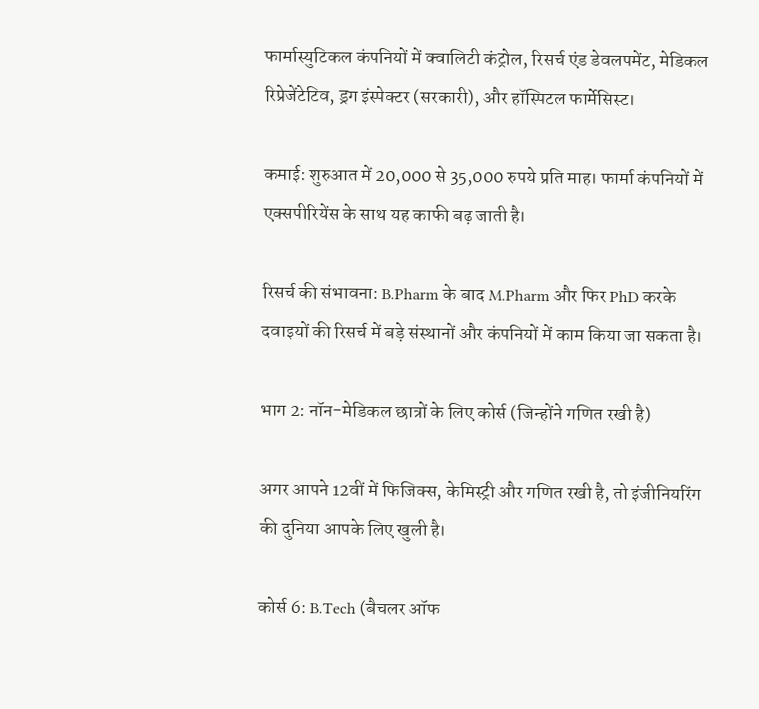फार्मास्युटिकल कंपनियों में क्वालिटी कंट्रोल, रिसर्च एंड डेवलपमेंट, मेडिकल रिप्रेजेंटेटिव, ड्रग इंस्पेक्टर (सरकारी), और हॉस्पिटल फार्मेसिस्ट।

कमाई: शुरुआत में 20,000 से 35,000 रुपये प्रति माह। फार्मा कंपनियों में एक्सपीरियेंस के साथ यह काफी बढ़ जाती है।

रिसर्च की संभावना: B.Pharm के बाद M.Pharm और फिर PhD करके दवाइयों की रिसर्च में बड़े संस्थानों और कंपनियों में काम किया जा सकता है।

भाग 2: नॉन-मेडिकल छात्रों के लिए कोर्स (जिन्होंने गणित रखी है)

अगर आपने 12वीं में फिजिक्स, केमिस्ट्री और गणित रखी है, तो इंजीनियरिंग की दुनिया आपके लिए खुली है।

कोर्स 6: B.Tech (बैचलर ऑफ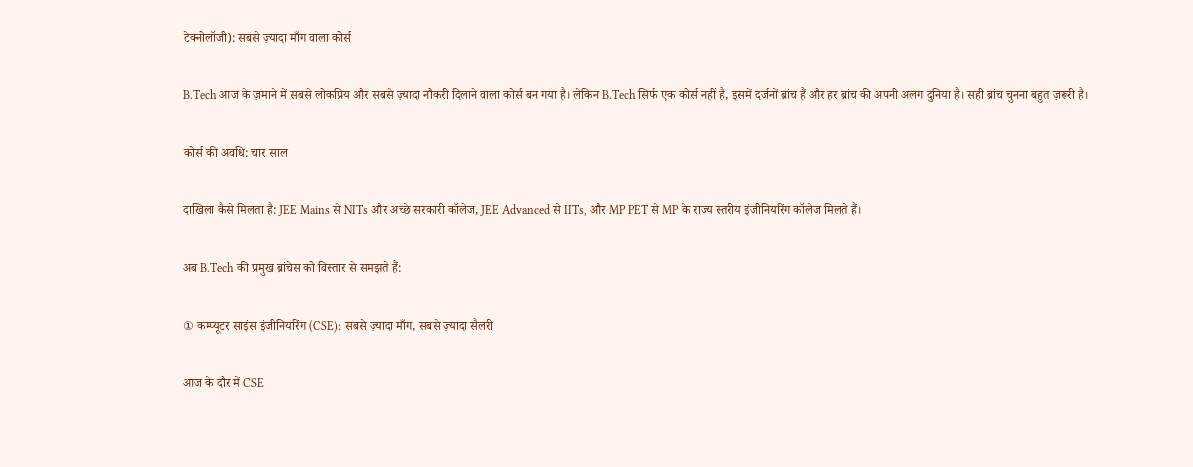टेक्नोलॉजी): सबसे ज़्यादा माँग वाला कोर्स

B.Tech आज के ज़माने में सबसे लोकप्रिय और सबसे ज़्यादा नौकरी दिलाने वाला कोर्स बन गया है। लेकिन B.Tech सिर्फ एक कोर्स नहीं है, इसमें दर्जनों ब्रांच हैं और हर ब्रांच की अपनी अलग दुनिया है। सही ब्रांच चुनना बहुत ज़रूरी है।

कोर्स की अवधि: चार साल

दाखिला कैसे मिलता है: JEE Mains से NITs और अच्छे सरकारी कॉलेज, JEE Advanced से IITs, और MP PET से MP के राज्य स्तरीय इंजीनियरिंग कॉलेज मिलते हैं।

अब B.Tech की प्रमुख ब्रांचेस को विस्तार से समझते हैं:

① कम्प्यूटर साइंस इंजीनियरिंग (CSE): सबसे ज़्यादा माँग, सबसे ज़्यादा सैलरी

आज के दौर में CSE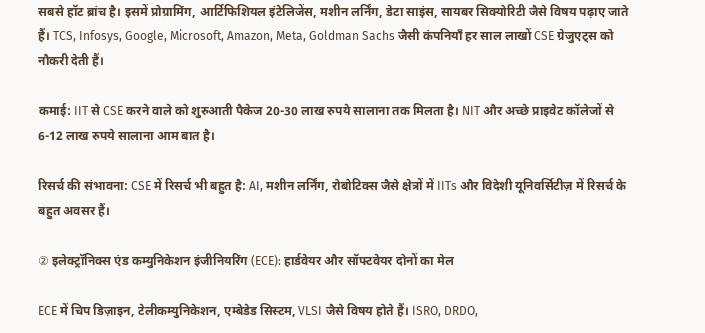सबसे हॉट ब्रांच है। इसमें प्रोग्रामिंग, आर्टिफिशियल इंटेलिजेंस, मशीन लर्निंग, डेटा साइंस, सायबर सिक्योरिटी जैसे विषय पढ़ाए जाते हैं। TCS, Infosys, Google, Microsoft, Amazon, Meta, Goldman Sachs जैसी कंपनियाँ हर साल लाखों CSE ग्रेजुएट्स को नौकरी देती हैं।

कमाई: IIT से CSE करने वाले को शुरुआती पैकेज 20-30 लाख रुपये सालाना तक मिलता है। NIT और अच्छे प्राइवेट कॉलेजों से 6-12 लाख रुपये सालाना आम बात है।

रिसर्च की संभावना: CSE में रिसर्च भी बहुत है: AI, मशीन लर्निंग, रोबोटिक्स जैसे क्षेत्रों में IITs और विदेशी यूनिवर्सिटीज़ में रिसर्च के बहुत अवसर हैं।

② इलेक्ट्रॉनिक्स एंड कम्युनिकेशन इंजीनियरिंग (ECE): हार्डवेयर और सॉफ्टवेयर दोनों का मेल

ECE में चिप डिज़ाइन, टेलीकम्युनिकेशन, एम्बेडेड सिस्टम, VLSI जैसे विषय होते हैं। ISRO, DRDO,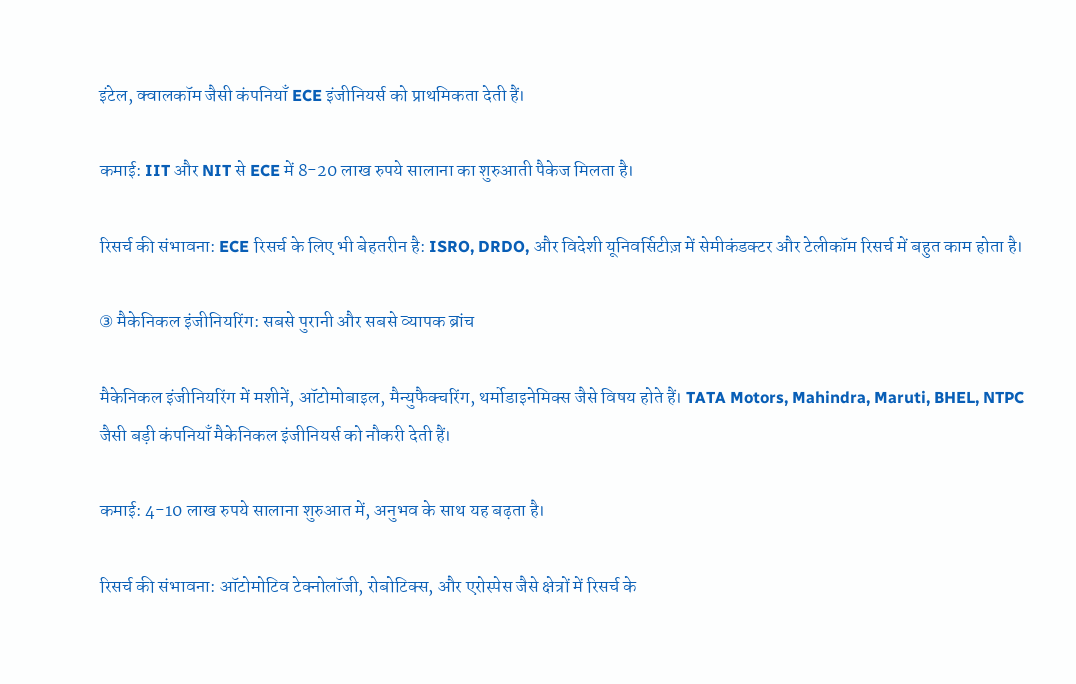इंटेल, क्वालकॉम जैसी कंपनियाँ ECE इंजीनियर्स को प्राथमिकता देती हैं।

कमाई: IIT और NIT से ECE में 8-20 लाख रुपये सालाना का शुरुआती पैकेज मिलता है।

रिसर्च की संभावना: ECE रिसर्च के लिए भी बेहतरीन है: ISRO, DRDO, और विदेशी यूनिवर्सिटीज़ में सेमीकंडक्टर और टेलीकॉम रिसर्च में बहुत काम होता है।

③ मैकेनिकल इंजीनियरिंग: सबसे पुरानी और सबसे व्यापक ब्रांच

मैकेनिकल इंजीनियरिंग में मशीनें, ऑटोमोबाइल, मैन्युफैक्चरिंग, थर्मोडाइनेमिक्स जैसे विषय होते हैं। TATA Motors, Mahindra, Maruti, BHEL, NTPC जैसी बड़ी कंपनियाँ मैकेनिकल इंजीनियर्स को नौकरी देती हैं।

कमाई: 4-10 लाख रुपये सालाना शुरुआत में, अनुभव के साथ यह बढ़ता है।

रिसर्च की संभावना: ऑटोमोटिव टेक्नोलॉजी, रोबोटिक्स, और एरोस्पेस जैसे क्षेत्रों में रिसर्च के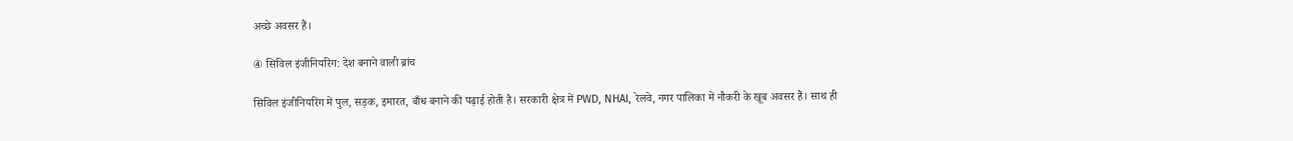अच्छे अवसर हैं।

④ सिविल इंजीनियरिंग: देश बनाने वाली ब्रांच

सिविल इंजीनियरिंग में पुल, सड़क, इमारत, बाँध बनाने की पढ़ाई होती है। सरकारी क्षेत्र में PWD, NHAI, रेलवे, नगर पालिका में नौकरी के खूब अवसर हैं। साथ ही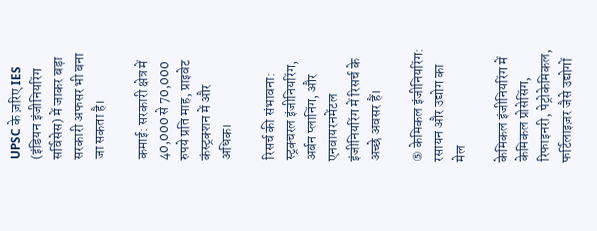UPSC के ज़रिए IES (इंडियन इंजीनियरिंग सर्विसेस) में जाकर बड़ा सरकारी अफसर भी बना जा सकता है।

कमाई: सरकारी क्षेत्र में 40,000 से 70,000 रुपये प्रति माह, प्राइवेट कंस्ट्रक्शन में और अधिक।

रिसर्च की संभावना: स्ट्रक्चरल इंजीनियरिंग, अर्बन प्लानिंग, और एनवायरनमेंटल इंजीनियरिंग में रिसर्च के अच्छे अवसर हैं।

⑤ केमिकल इंजीनियरिंग: रसायन और उद्योग का मेल

केमिकल इंजीनियरिंग में केमिकल प्रोसेसिंग, रिफाइनरी, पेट्रोकेमिकल, फर्टिलाइज़र जैसे उद्योगों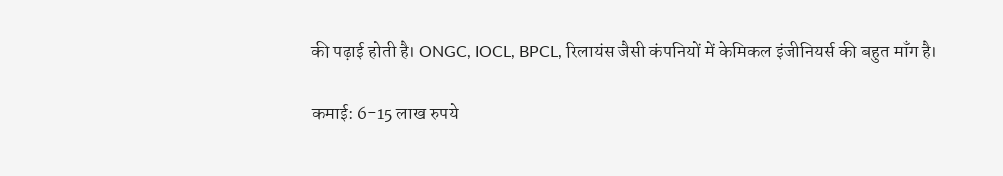की पढ़ाई होती है। ONGC, IOCL, BPCL, रिलायंस जैसी कंपनियों में केमिकल इंजीनियर्स की बहुत माँग है।

कमाई: 6-15 लाख रुपये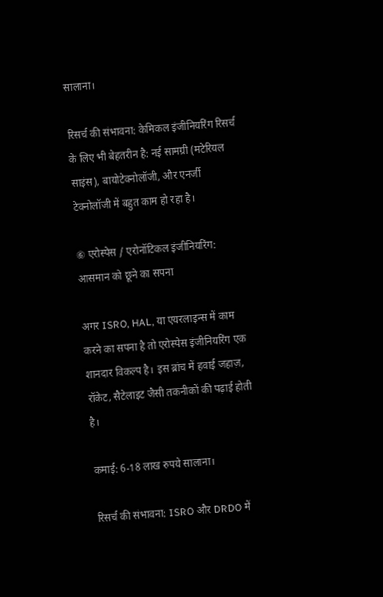सालाना।

रिसर्च की संभावना: केमिकल इंजीनियरिंग रिसर्च के लिए भी बेहतरीन है: नई सामग्री (मटेरियल साइंस), बायोटेक्नोलॉजी, और एनर्जी टेक्नोलॉजी में बहुत काम हो रहा है।

⑥ एरोस्पेस / एरोनॉटिकल इंजीनियरिंग: आसमान को छूने का सपना

अगर ISRO, HAL, या एयरलाइन्स में काम करने का सपना है तो एरोस्पेस इंजीनियरिंग एक शानदार विकल्प है। इस ब्रांच में हवाई जहाज़, रॉकेट, सैटेलाइट जैसी तकनीकों की पढ़ाई होती है।

कमाई: 6-18 लाख रुपये सालाना।

रिसर्च की संभावना: ISRO और DRDO में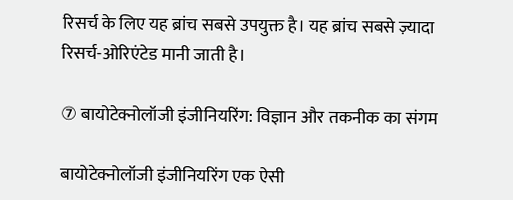रिसर्च के लिए यह ब्रांच सबसे उपयुक्त है। यह ब्रांच सबसे ज़्यादा रिसर्च-ओरिएंटेड मानी जाती है।

⑦ बायोटेक्नोलॉजी इंजीनियरिंग: विज्ञान और तकनीक का संगम

बायोटेक्नोलॉजी इंजीनियरिंग एक ऐसी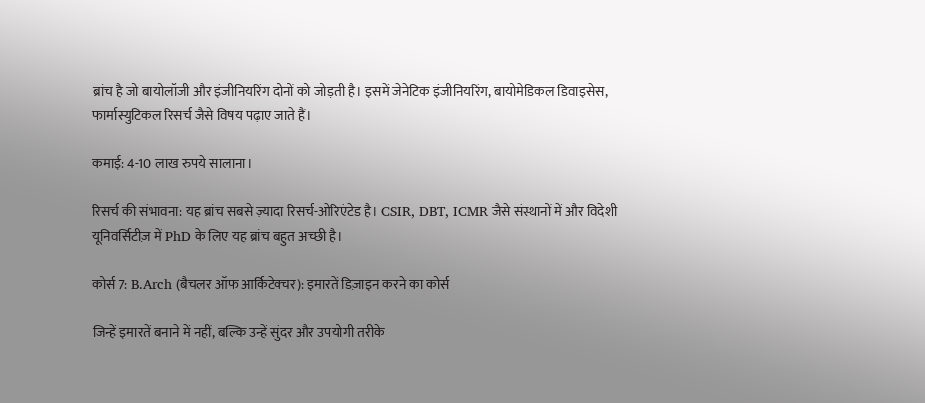ब्रांच है जो बायोलॉजी और इंजीनियरिंग दोनों को जोड़ती है। इसमें जेनेटिक इंजीनियरिंग, बायोमेडिकल डिवाइसेस, फार्मास्युटिकल रिसर्च जैसे विषय पढ़ाए जाते हैं।

कमाई: 4-10 लाख रुपये सालाना।

रिसर्च की संभावना: यह ब्रांच सबसे ज़्यादा रिसर्च-ओरिएंटेड है। CSIR, DBT, ICMR जैसे संस्थानों में और विदेशी यूनिवर्सिटीज़ में PhD के लिए यह ब्रांच बहुत अच्छी है।

कोर्स 7: B.Arch (बैचलर ऑफ आर्किटेक्चर): इमारतें डिज़ाइन करने का कोर्स

जिन्हें इमारतें बनाने में नहीं, बल्कि उन्हें सुंदर और उपयोगी तरीके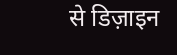से डिज़ाइन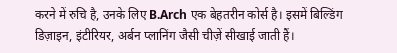करने में रुचि है, उनके लिए B.Arch एक बेहतरीन कोर्स है। इसमें बिल्डिंग डिज़ाइन, इंटीरियर, अर्बन प्लानिंग जैसी चीज़ें सीखाई जाती हैं।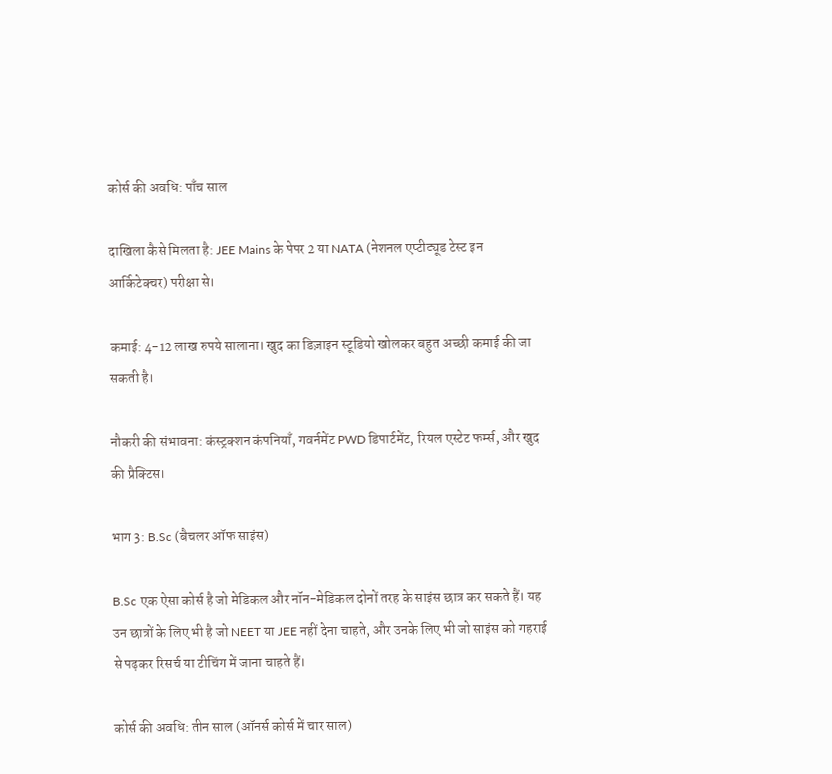कोर्स की अवधि: पाँच साल

दाखिला कैसे मिलता है: JEE Mains के पेपर 2 या NATA (नेशनल एप्टीट्यूड टेस्ट इन आर्किटेक्चर) परीक्षा से।

कमाई: 4-12 लाख रुपये सालाना। खुद का डिज़ाइन स्टूडियो खोलकर बहुत अच्छी कमाई की जा सकती है।

नौकरी की संभावना: कंस्ट्रक्शन कंपनियाँ, गवर्नमेंट PWD डिपार्टमेंट, रियल एस्टेट फर्म्स, और खुद की प्रैक्टिस।

भाग 3: B.Sc (बैचलर ऑफ साइंस)

B.Sc एक ऐसा कोर्स है जो मेडिकल और नॉन-मेडिकल दोनों तरह के साइंस छात्र कर सकते हैं। यह उन छात्रों के लिए भी है जो NEET या JEE नहीं देना चाहते, और उनके लिए भी जो साइंस को गहराई से पढ़कर रिसर्च या टीचिंग में जाना चाहते हैं।

कोर्स की अवधि: तीन साल (ऑनर्स कोर्स में चार साल)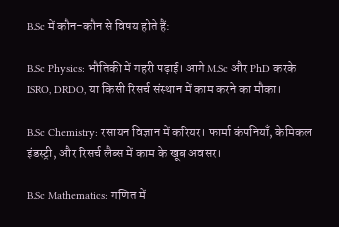B.Sc में कौन-कौन से विषय होते हैं:

B.Sc Physics: भौतिकी में गहरी पढ़ाई। आगे M.Sc और PhD करके ISRO, DRDO, या किसी रिसर्च संस्थान में काम करने का मौका।

B.Sc Chemistry: रसायन विज्ञान में करियर। फार्मा कंपनियाँ, केमिकल इंडस्ट्री, और रिसर्च लैब्स में काम के खूब अवसर।

B.Sc Mathematics: गणित में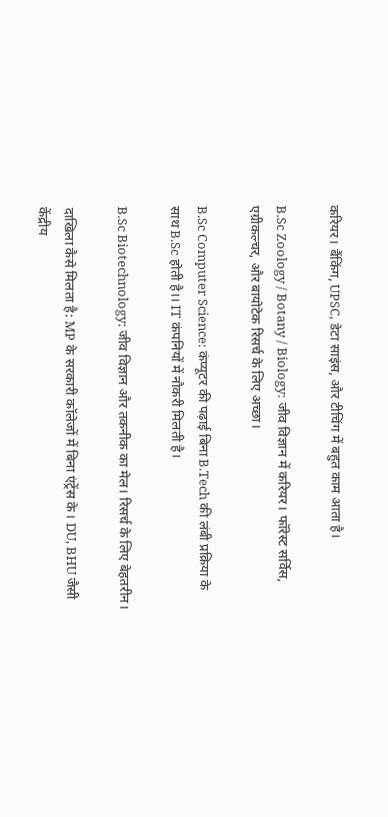करियर। बैंकिंग, UPSC, डेटा साइंस, और टीचिंग में बहुत काम आता है।

B.Sc Zoology / Botany / Biology: जीव विज्ञान में करियर। फॉरेस्ट सर्विस, एग्रीकल्चर, और बायोटेक रिसर्च के लिए अच्छा।

B.Sc Computer Science: कंप्यूटर की पढ़ाई बिना B.Tech की लंबी प्रक्रिया के साथ B.Sc होती है।। IT कंपनियों में नौकरी मिलती है।

B.Sc Biotechnology: जीव विज्ञान और तकनीक का मेल। रिसर्च के लिए बेहतरीन।

दाखिला कैसे मिलता है: MP के सरकारी कॉलेजों में बिना एंट्रेंस के। DU, BHU जैसी केंद्रीय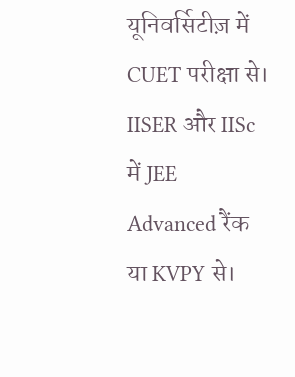यूनिवर्सिटीज़ में CUET परीक्षा से। IISER और IISc में JEE Advanced रैंक या KVPY से।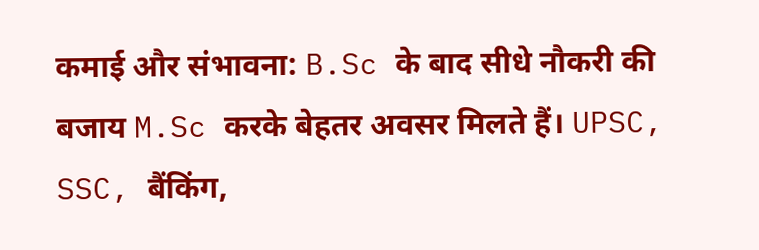कमाई और संभावना: B.Sc के बाद सीधे नौकरी की बजाय M.Sc करके बेहतर अवसर मिलते हैं। UPSC, SSC, बैंकिंग,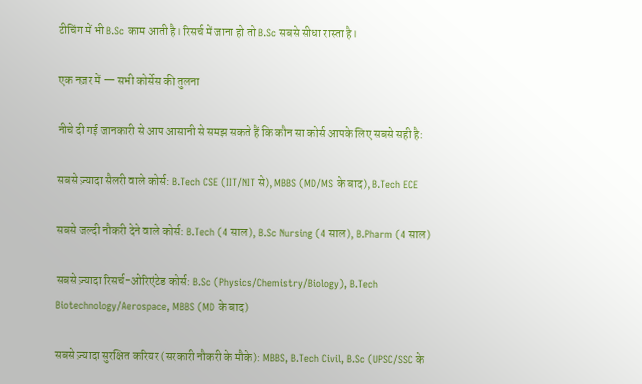टीचिंग में भी B.Sc काम आती है। रिसर्च में जाना हो तो B.Sc सबसे सीधा रास्ता है।

एक नज़र में — सभी कोर्सेस की तुलना

नीचे दी गई जानकारी से आप आसानी से समझ सकते हैं कि कौन सा कोर्स आपके लिए सबसे सही है:

सबसे ज़्यादा सैलरी वाले कोर्स: B.Tech CSE (IIT/NIT से), MBBS (MD/MS के बाद), B.Tech ECE

सबसे जल्दी नौकरी देने वाले कोर्स: B.Tech (4 साल), B.Sc Nursing (4 साल), B.Pharm (4 साल)

सबसे ज़्यादा रिसर्च-ओरिएंटेड कोर्स: B.Sc (Physics/Chemistry/Biology), B.Tech Biotechnology/Aerospace, MBBS (MD के बाद)

सबसे ज़्यादा सुरक्षित करियर (सरकारी नौकरी के मौके): MBBS, B.Tech Civil, B.Sc (UPSC/SSC के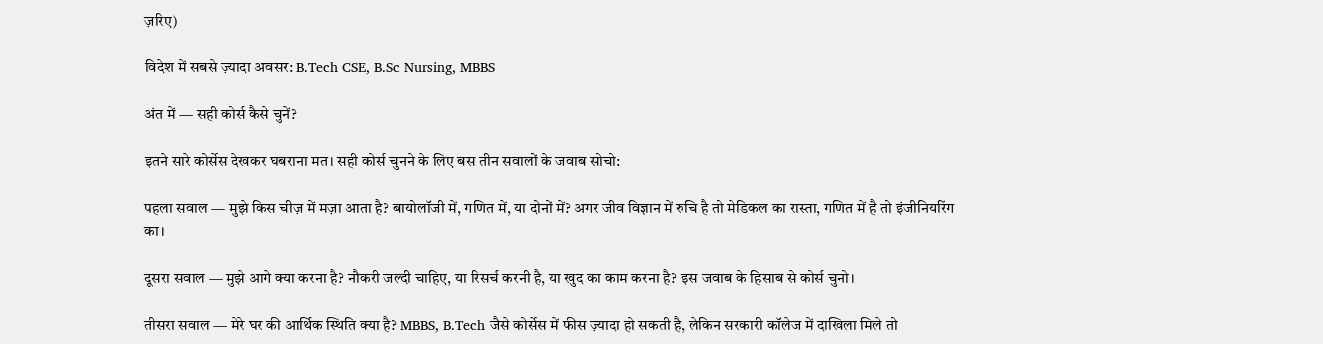ज़रिए)

विदेश में सबसे ज़्यादा अवसर: B.Tech CSE, B.Sc Nursing, MBBS

अंत में — सही कोर्स कैसे चुनें?

इतने सारे कोर्सेस देखकर घबराना मत। सही कोर्स चुनने के लिए बस तीन सवालों के जवाब सोचो:

पहला सवाल — मुझे किस चीज़ में मज़ा आता है? बायोलॉजी में, गणित में, या दोनों में? अगर जीव विज्ञान में रुचि है तो मेडिकल का रास्ता, गणित में है तो इंजीनियरिंग का।

दूसरा सवाल — मुझे आगे क्या करना है? नौकरी जल्दी चाहिए, या रिसर्च करनी है, या खुद का काम करना है? इस जवाब के हिसाब से कोर्स चुनो।

तीसरा सवाल — मेरे घर की आर्थिक स्थिति क्या है? MBBS, B.Tech जैसे कोर्सेस में फीस ज़्यादा हो सकती है, लेकिन सरकारी कॉलेज में दाखिला मिले तो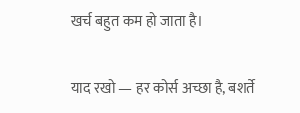खर्च बहुत कम हो जाता है।

याद रखो — हर कोर्स अच्छा है, बशर्ते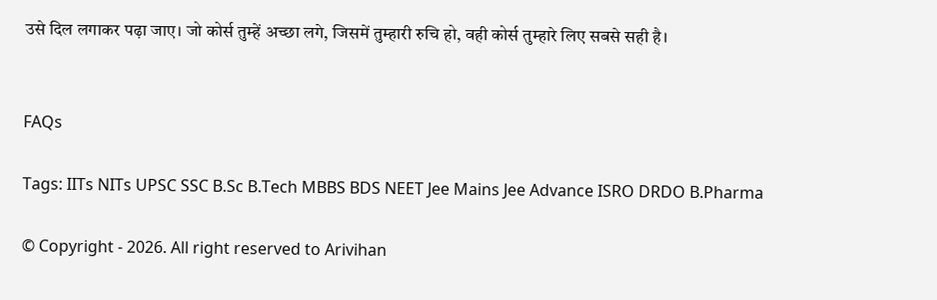उसे दिल लगाकर पढ़ा जाए। जो कोर्स तुम्हें अच्छा लगे, जिसमें तुम्हारी रुचि हो, वही कोर्स तुम्हारे लिए सबसे सही है।


FAQs

Tags: IITs NITs UPSC SSC B.Sc B.Tech MBBS BDS NEET Jee Mains Jee Advance ISRO DRDO B.Pharma

© Copyright - 2026. All right reserved to Arivihan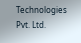Technologies Pvt. Ltd.